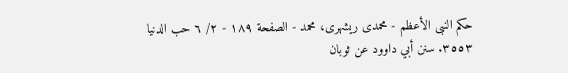حكم النبى الأعظم - محمدی ریشهری، محمد - الصفحة ١٨٩ - ٢/ ٦ حب الدنيا
٣٥٥٣. سنن أبي داوود عن ثوبان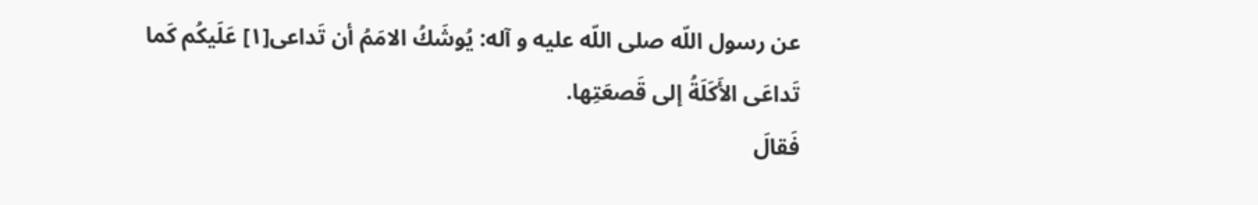عن رسول اللّه صلى اللّه عليه و آله: يُوشَكُ الامَمُ أن تَداعى[١] عَلَيكُم كَما تَداعَى الأَكَلَةُ إلى قَصعَتِها.
فَقالَ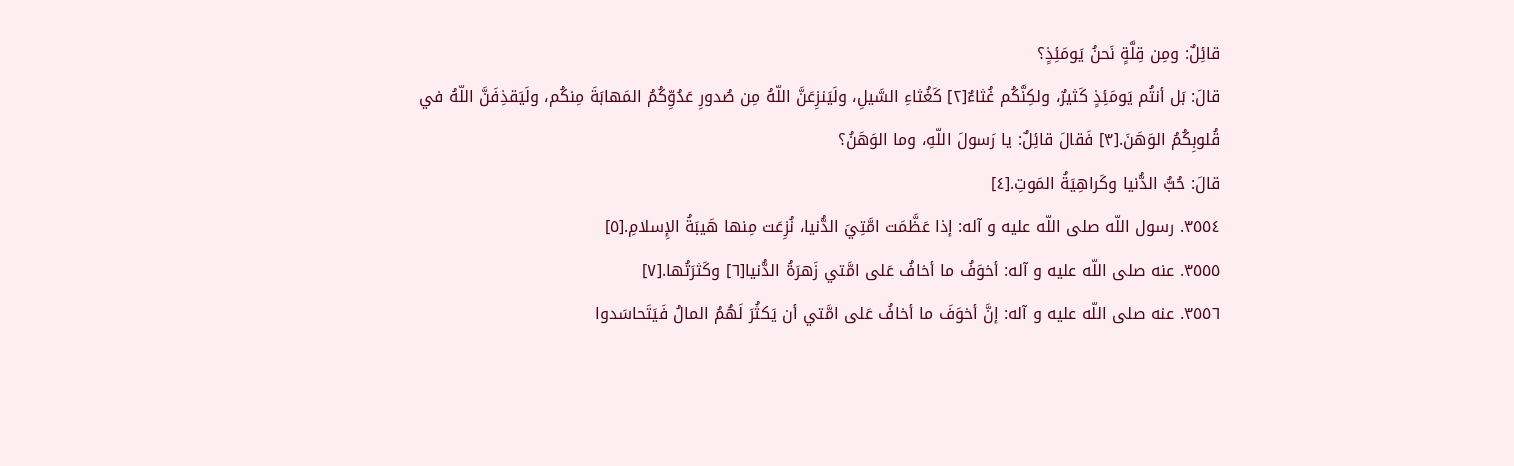قائِلٌ: ومِن قِلَّةٍ نَحنُ يَومَئِذٍ؟
قالَ: بَل أنتُم يَومَئِذٍ كَثيرٌ، ولكِنَّكُم غُثاءٌ[٢] كَغُثاءِ السَّيلِ، ولَيَنزِعَنَّ اللّهُ مِن صُدورِ عَدُوِّكُمُ المَهابَةَ مِنكُم، ولَيَقذِفَنَّ اللّهُ في قُلوبِكُمُ الوَهَنَ.[٣] فَقالَ قائِلٌ: يا رَسولَ اللّهِ، وما الوَهَنُ؟
قالَ: حُبُّ الدُّنيا وكَراهِيَةُ المَوتِ.[٤]
٣٥٥٤. رسول اللّه صلى اللّه عليه و آله: إذا عَظَّمَت امَّتِيَ الدُّنيا، نُزِعَت مِنها هَيبَةُ الإِسلامِ.[٥]
٣٥٥٥. عنه صلى اللّه عليه و آله: أخوَفُ ما أخافُ عَلى امَّتي زَهرَةُ الدُّنيا[٦] وكَثرَتُها.[٧]
٣٥٥٦. عنه صلى اللّه عليه و آله: إنَّ أخوَفَ ما أخافُ عَلى امَّتي أن يَكثُرَ لَهُمُ المالُ فَيَتَحاسَدوا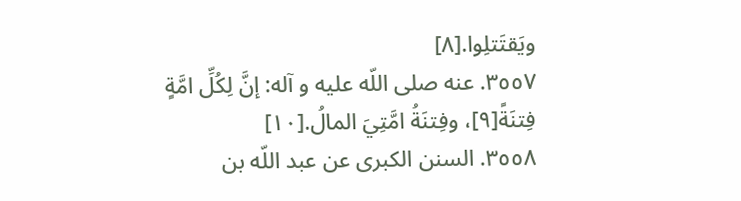ويَقتَتلِوا.[٨]
٣٥٥٧. عنه صلى اللّه عليه و آله: إنَّ لِكُلِّ امَّةٍ فِتنَةً[٩]، وفِتنَةُ امَّتِيَ المالُ.[١٠]
٣٥٥٨. السنن الكبرى عن عبد اللّه بن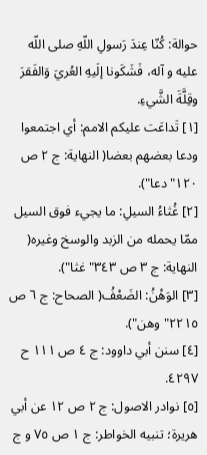حوالة: كُنّا عِندَ رَسولِ اللّهِ صلى اللّه عليه و آله، فَشَكَونا إلَيهِ العُريَ وَالفَقرَ وقِلَّةَ الشَّيءِ.
[١] تَداعَت عليكم الامم: أي اجتمعوا ودعا بعضهم بعضا( النهاية: ج ٢ ص ١٢٠" دعا").
[٢] غُثاءُ السيلِ: ما يجيء فوق السيل ممّا يحمله من الزبد والوسخ وغيره( النهاية: ج ٣ ص ٣٤٣" غثا").
[٣] الوَهْنُ: الضَعْفُ( الصحاح: ج ٦ ص ٢٢١٥" وهن").
[٤] سنن أبي داوود: ج ٤ ص ١١١ ح ٤٢٩٧.
[٥] نوادر الاصول: ج ٢ ص ١٢ عن أبي هريرة؛ تنبيه الخواطر: ج ١ ص ٧٥ و ج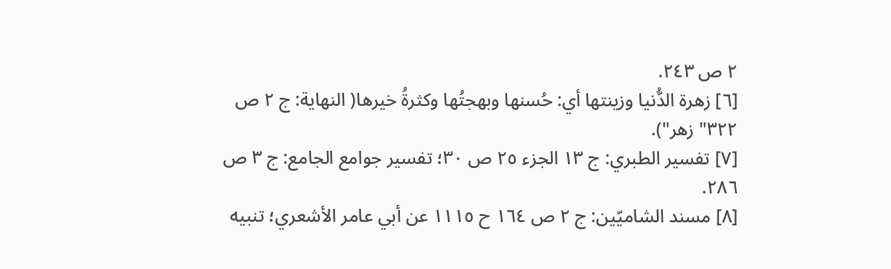٢ ص ٢٤٣.
[٦] زهرة الدُّنيا وزينتها أي: حُسنها وبهجتُها وكثرةُ خيرها( النهاية: ج ٢ ص ٣٢٢" زهر").
[٧] تفسير الطبري: ج ١٣ الجزء ٢٥ ص ٣٠؛ تفسير جوامع الجامع: ج ٣ ص ٢٨٦.
[٨] مسند الشاميّين: ج ٢ ص ١٦٤ ح ١١١٥ عن أبي عامر الأشعري؛ تنبيه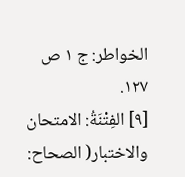الخواطر: ج ١ ص ١٢٧.
[٩] الفِتْنَةُ: الامتحان والاختبار( الصحاح: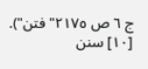ج ٦ ص ٢١٧٥" فتن").
[١٠] سنن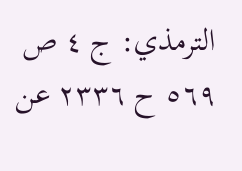الترمذي: ج ٤ ص ٥٦٩ ح ٢٣٣٦ عن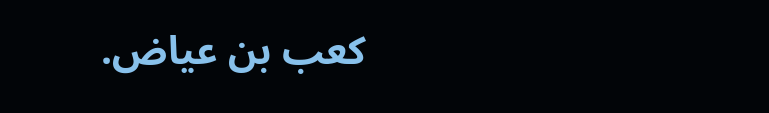كعب بن عياض.